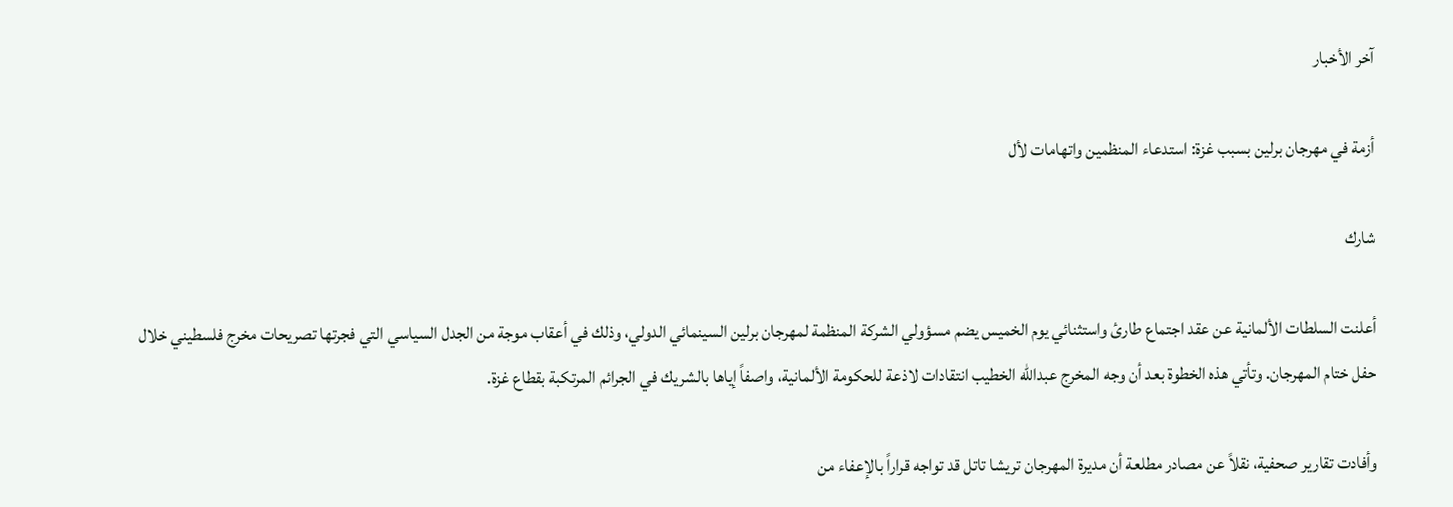آخر الأخبار

أزمة في مهرجان برلين بسبب غزة: استدعاء المنظمين واتهامات لأل

شارك

أعلنت السلطات الألمانية عن عقد اجتماع طارئ واستثنائي يوم الخميس يضم مسؤولي الشركة المنظمة لمهرجان برلين السينمائي الدولي، وذلك في أعقاب موجة من الجدل السياسي التي فجرتها تصريحات مخرج فلسطيني خلال حفل ختام المهرجان. وتأتي هذه الخطوة بعد أن وجه المخرج عبدالله الخطيب انتقادات لاذعة للحكومة الألمانية، واصفاً إياها بالشريك في الجرائم المرتكبة بقطاع غزة.

وأفادت تقارير صحفية، نقلاً عن مصادر مطلعة أن مديرة المهرجان تريشا تاتل قد تواجه قراراً بالإعفاء من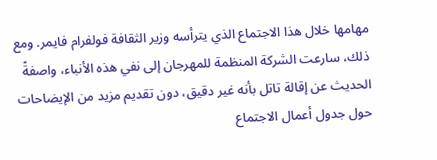مهامها خلال هذا الاجتماع الذي يترأسه وزير الثقافة فولفرام فايمر. ومع ذلك، سارعت الشركة المنظمة للمهرجان إلى نفي هذه الأنباء، واصفةً الحديث عن إقالة تاتل بأنه غير دقيق، دون تقديم مزيد من الإيضاحات حول جدول أعمال الاجتماع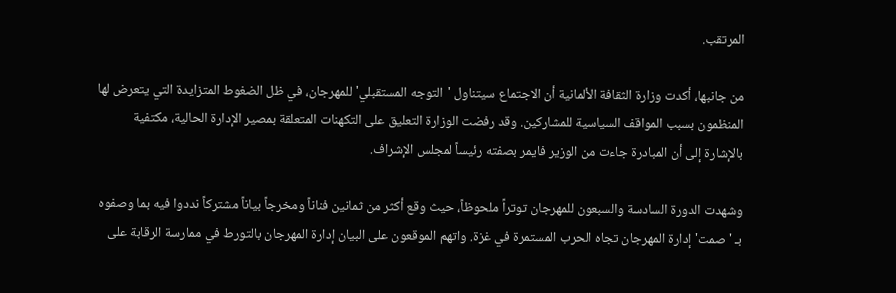المرتقب.

من جانبها، أكدت وزارة الثقافة الألمانية أن الاجتماع سيتناول 'التوجه المستقبلي' للمهرجان، في ظل الضغوط المتزايدة التي يتعرض لها المنظمون بسبب المواقف السياسية للمشاركين. وقد رفضت الوزارة التعليق على التكهنات المتعلقة بمصير الإدارة الحالية، مكتفية بالإشارة إلى أن المبادرة جاءت من الوزير فايمر بصفته رئيساً لمجلس الإشراف.

وشهدت الدورة السادسة والسبعون للمهرجان توتراً ملحوظاً، حيث وقع أكثر من ثمانين فناناً ومخرجاً بياناً مشتركاً نددوا فيه بما وصفوه بـ 'صمت' إدارة المهرجان تجاه الحرب المستمرة في غزة. واتهم الموقعون على البيان إدارة المهرجان بالتورط في ممارسة الرقابة على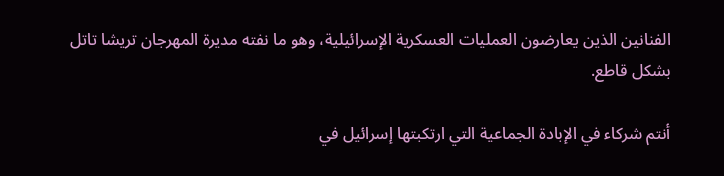الفنانين الذين يعارضون العمليات العسكرية الإسرائيلية، وهو ما نفته مديرة المهرجان تريشا تاتل بشكل قاطع.

أنتم شركاء في الإبادة الجماعية التي ارتكبتها إسرائيل في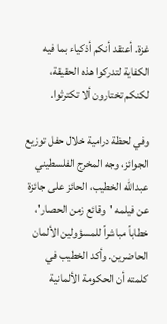غزة. أعتقد أنكم أذكياء بما فيه الكفاية لتدركوا هذه الحقيقة، لكنكم تختارون ألا تكترثوا.

وفي لحظة درامية خلال حفل توزيع الجوائز، وجه المخرج الفلسطيني عبدالله الخطيب، الحائز على جائزة عن فيلمه 'وقائع زمن الحصار'، خطاباً مباشراً للمسؤولين الألمان الحاضرين. وأكد الخطيب في كلمته أن الحكومة الألمانية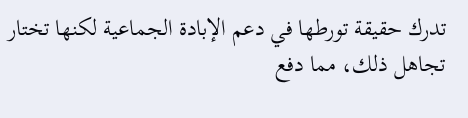تدرك حقيقة تورطها في دعم الإبادة الجماعية لكنها تختار تجاهل ذلك، مما دفع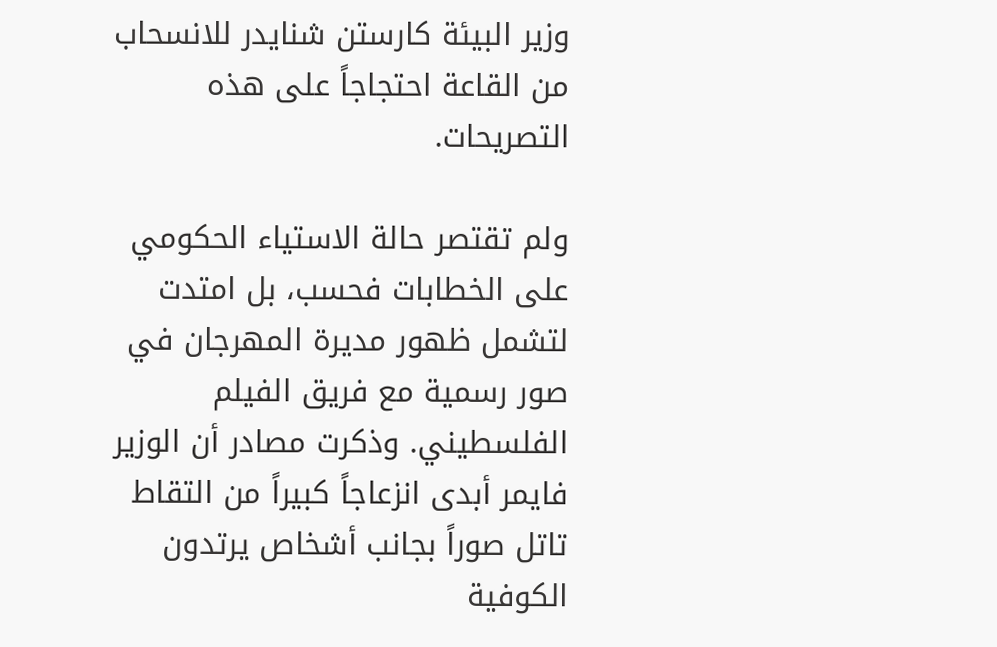وزير البيئة كارستن شنايدر للانسحاب من القاعة احتجاجاً على هذه التصريحات.

ولم تقتصر حالة الاستياء الحكومي على الخطابات فحسب، بل امتدت لتشمل ظهور مديرة المهرجان في صور رسمية مع فريق الفيلم الفلسطيني. وذكرت مصادر أن الوزير فايمر أبدى انزعاجاً كبيراً من التقاط تاتل صوراً بجانب أشخاص يرتدون الكوفية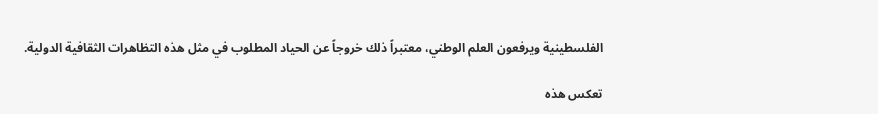الفلسطينية ويرفعون العلم الوطني، معتبراً ذلك خروجاً عن الحياد المطلوب في مثل هذه التظاهرات الثقافية الدولية.

تعكس هذه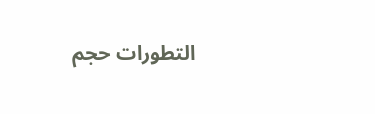التطورات حجم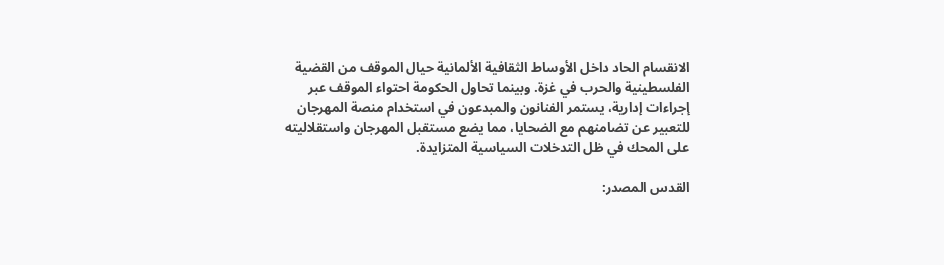الانقسام الحاد داخل الأوساط الثقافية الألمانية حيال الموقف من القضية الفلسطينية والحرب في غزة. وبينما تحاول الحكومة احتواء الموقف عبر إجراءات إدارية، يستمر الفنانون والمبدعون في استخدام منصة المهرجان للتعبير عن تضامنهم مع الضحايا، مما يضع مستقبل المهرجان واستقلاليته على المحك في ظل التدخلات السياسية المتزايدة.

القدس المصدر: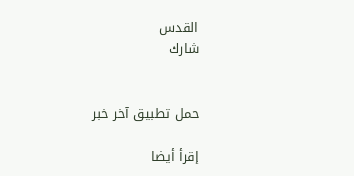القدس
شارك


حمل تطبيق آخر خبر

إقرأ أيضا